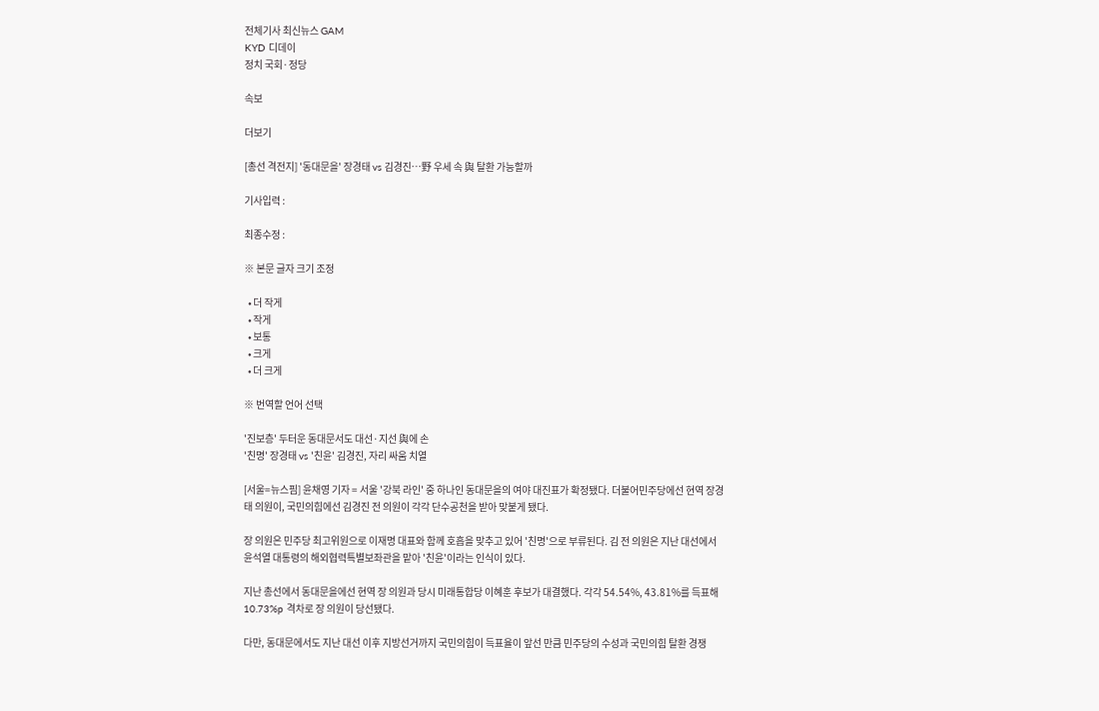전체기사 최신뉴스 GAM
KYD 디데이
정치 국회·정당

속보

더보기

[총선 격전지] '동대문을' 장경태 vs 김경진…野 우세 속 與 탈환 가능할까

기사입력 :

최종수정 :

※ 본문 글자 크기 조정

  • 더 작게
  • 작게
  • 보통
  • 크게
  • 더 크게

※ 번역할 언어 선택

'진보층' 두터운 동대문서도 대선·지선 與에 손
'친명' 장경태 vs '친윤' 김경진, 자리 싸움 치열

[서울=뉴스핌] 윤채영 기자 = 서울 '강북 라인' 중 하나인 동대문을의 여야 대진표가 확정됐다. 더불어민주당에선 현역 장경태 의원이, 국민의힘에선 김경진 전 의원이 각각 단수공천을 받아 맞붙게 됐다.

장 의원은 민주당 최고위원으로 이재명 대표와 함께 호흡을 맞추고 있어 '친명'으로 부류된다. 김 전 의원은 지난 대선에서 윤석열 대통령의 해외협력특별보좌관을 맡아 '친윤'이라는 인식이 있다.

지난 총선에서 동대문을에선 현역 장 의원과 당시 미래통합당 이혜훈 후보가 대결했다. 각각 54.54%, 43.81%를 득표해 10.73%p 격차로 장 의원이 당선됐다.

다만, 동대문에서도 지난 대선 이후 지방선거까지 국민의힘이 득표율이 앞선 만큼 민주당의 수성과 국민의힘 탈환 경쟁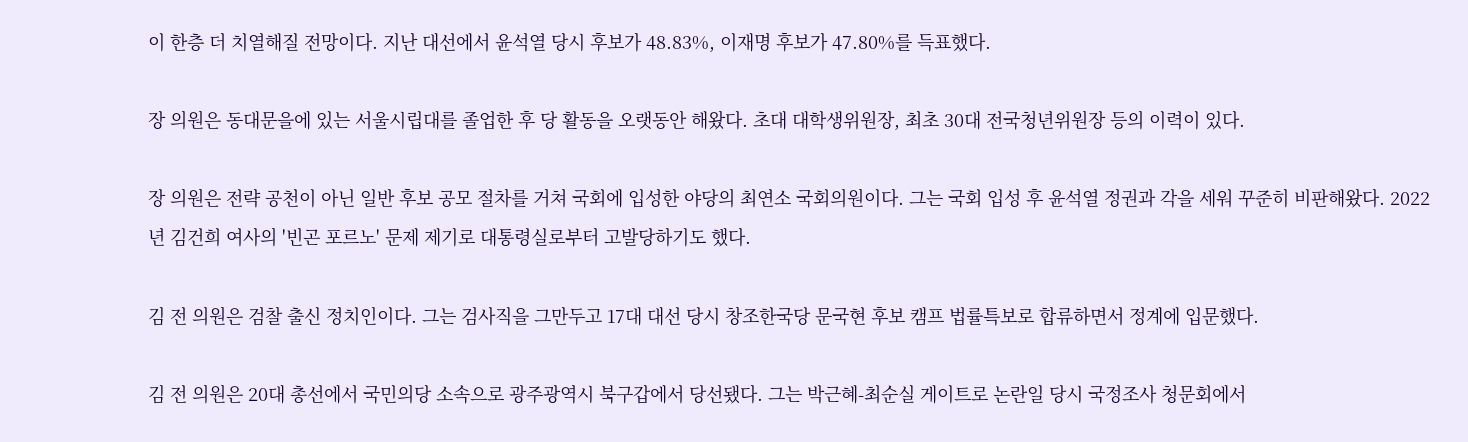이 한층 더 치열해질 전망이다. 지난 대선에서 윤석열 당시 후보가 48.83%, 이재명 후보가 47.80%를 득표했다.

장 의원은 동대문을에 있는 서울시립대를 졸업한 후 당 활동을 오랫동안 해왔다. 초대 대학생위원장, 최초 30대 전국청년위원장 등의 이력이 있다.

장 의원은 전략 공천이 아닌 일반 후보 공모 절차를 거쳐 국회에 입성한 야당의 최연소 국회의원이다. 그는 국회 입성 후 윤석열 정권과 각을 세워 꾸준히 비판해왔다. 2022년 김건희 여사의 '빈곤 포르노' 문제 제기로 대통령실로부터 고발당하기도 했다.

김 전 의원은 검찰 출신 정치인이다. 그는 검사직을 그만두고 17대 대선 당시 창조한국당 문국현 후보 캠프 법률특보로 합류하면서 정계에 입문했다.

김 전 의원은 20대 총선에서 국민의당 소속으로 광주광역시 북구갑에서 당선됐다. 그는 박근혜-최순실 게이트로 논란일 당시 국정조사 청문회에서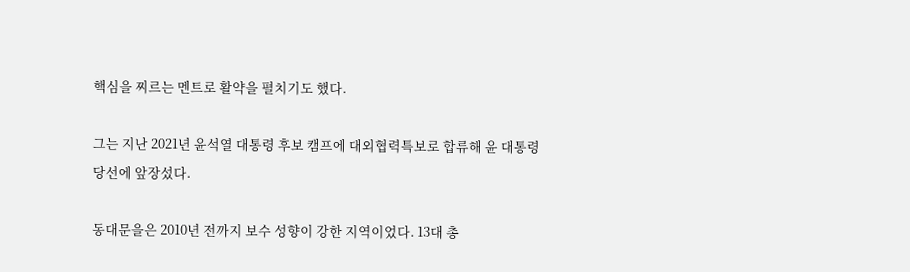핵심을 찌르는 멘트로 활약을 펼치기도 했다.

그는 지난 2021년 윤석열 대통령 후보 캠프에 대외협력특보로 합류해 윤 대통령 당선에 앞장섰다.

동대문을은 2010년 전까지 보수 성향이 강한 지역이었다. 13대 총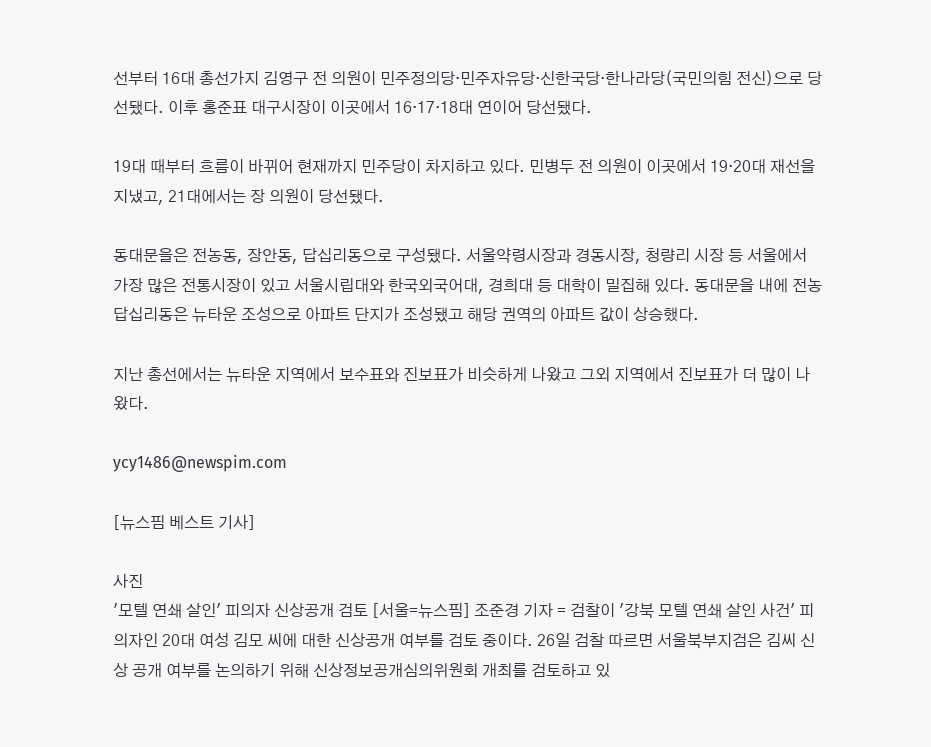선부터 16대 총선가지 김영구 전 의원이 민주정의당·민주자유당·신한국당·한나라당(국민의힘 전신)으로 당선됐다. 이후 홍준표 대구시장이 이곳에서 16·17·18대 연이어 당선됐다.

19대 때부터 흐름이 바뀌어 현재까지 민주당이 차지하고 있다. 민병두 전 의원이 이곳에서 19·20대 재선을 지냈고, 21대에서는 장 의원이 당선됐다.

동대문을은 전농동, 장안동, 답십리동으로 구성됐다. 서울약령시장과 경동시장, 청량리 시장 등 서울에서 가장 많은 전통시장이 있고 서울시립대와 한국외국어대, 경희대 등 대학이 밀집해 있다. 동대문을 내에 전농 답십리동은 뉴타운 조성으로 아파트 단지가 조성됐고 해당 권역의 아파트 값이 상승했다.

지난 총선에서는 뉴타운 지역에서 보수표와 진보표가 비슷하게 나왔고 그외 지역에서 진보표가 더 많이 나왔다.

ycy1486@newspim.com

[뉴스핌 베스트 기사]

사진
'모텔 연쇄 살인' 피의자 신상공개 검토 [서울=뉴스핌] 조준경 기자 = 검찰이 '강북 모텔 연쇄 살인 사건' 피의자인 20대 여성 김모 씨에 대한 신상공개 여부를 검토 중이다. 26일 검찰 따르면 서울북부지검은 김씨 신상 공개 여부를 논의하기 위해 신상정보공개심의위원회 개최를 검토하고 있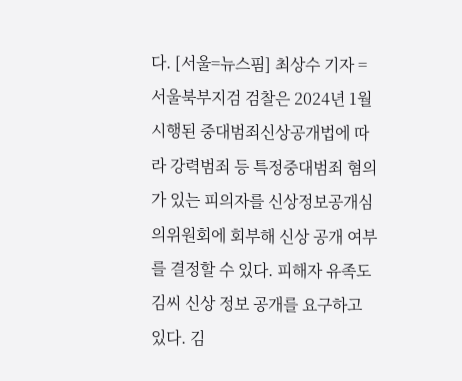다. [서울=뉴스핌] 최상수 기자 = 서울북부지검 검찰은 2024년 1월 시행된 중대범죄신상공개법에 따라 강력범죄 등 특정중대범죄 혐의가 있는 피의자를 신상정보공개심의위원회에 회부해 신상 공개 여부를 결정할 수 있다. 피해자 유족도 김씨 신상 정보 공개를 요구하고 있다. 김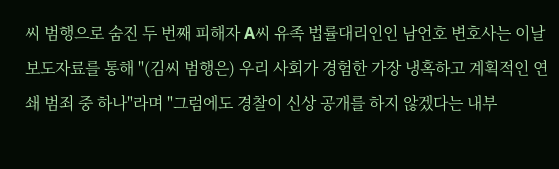씨 범행으로 숨진 두 번째 피해자 A씨 유족 법률대리인인 남언호 변호사는 이날 보도자료를 통해 "(김씨 범행은) 우리 사회가 경험한 가장 냉혹하고 계획적인 연쇄 범죄 중 하나"라며 "그럼에도 경찰이 신상 공개를 하지 않겠다는 내부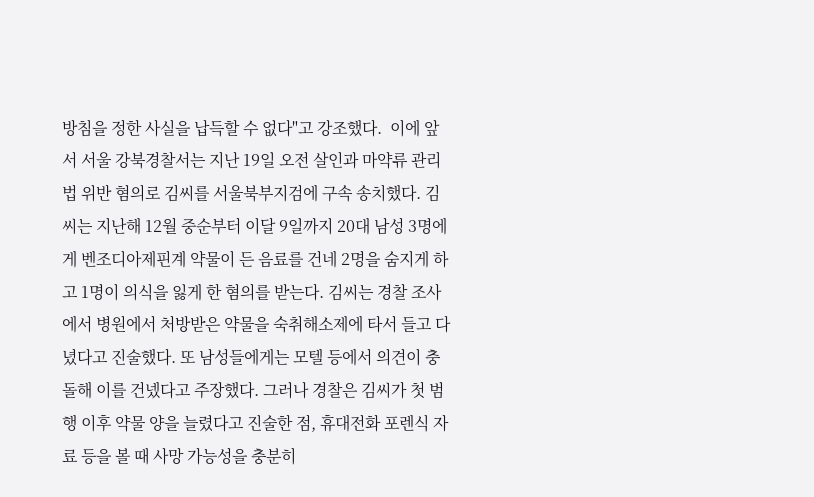방침을 정한 사실을 납득할 수 없다"고 강조했다.  이에 앞서 서울 강북경찰서는 지난 19일 오전 살인과 마약류 관리법 위반 혐의로 김씨를 서울북부지검에 구속 송치했다. 김씨는 지난해 12월 중순부터 이달 9일까지 20대 남성 3명에게 벤조디아제핀계 약물이 든 음료를 건네 2명을 숨지게 하고 1명이 의식을 잃게 한 혐의를 받는다. 김씨는 경찰 조사에서 병원에서 처방받은 약물을 숙취해소제에 타서 들고 다녔다고 진술했다. 또 남성들에게는 모텔 등에서 의견이 충돌해 이를 건넸다고 주장했다. 그러나 경찰은 김씨가 첫 범행 이후 약물 양을 늘렸다고 진술한 점, 휴대전화 포렌식 자료 등을 볼 때 사망 가능성을 충분히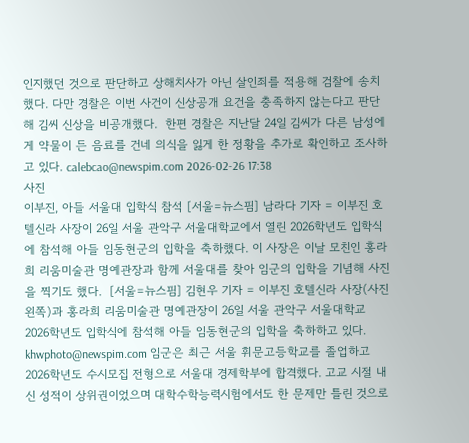인지했던 것으로 판단하고 상해치사가 아닌 살인죄를 적용해 검찰에 송치했다. 다만 경찰은 이번 사건이 신상공개 요건을 충족하지 않는다고 판단해 김씨 신상을 비공개했다.  한편 경찰은 지난달 24일 김씨가 다른 남성에게 약물이 든 음료를 건네 의식을 잃게 한 정황을 추가로 확인하고 조사하고 있다. calebcao@newspim.com 2026-02-26 17:38
사진
이부진, 아들 서울대 입학식 참석 [서울=뉴스핌] 남라다 기자 = 이부진 호텔신라 사장이 26일 서울 관악구 서울대학교에서 열린 2026학년도 입학식에 참석해 아들 임동현군의 입학을 축하했다. 이 사장은 이날 모친인 홍라희 리움미술관 명예관장과 함께 서울대를 찾아 임군의 입학을 기념해 사진을 찍기도 했다.  [서울=뉴스핌] 김현우 기자 = 이부진 호텔신라 사장(사진 왼쪽)과 홍라희 리움미술관 명예관장이 26일 서울 관악구 서울대학교 2026학년도 입학식에 참석해 아들 임동현군의 입학을 축하하고 있다.  khwphoto@newspim.com 임군은 최근 서울 휘문고등학교를 졸업하고 2026학년도 수시모집 전형으로 서울대 경제학부에 합격했다. 고교 시절 내신 성적이 상위권이었으며 대학수학능력시험에서도 한 문제만 틀린 것으로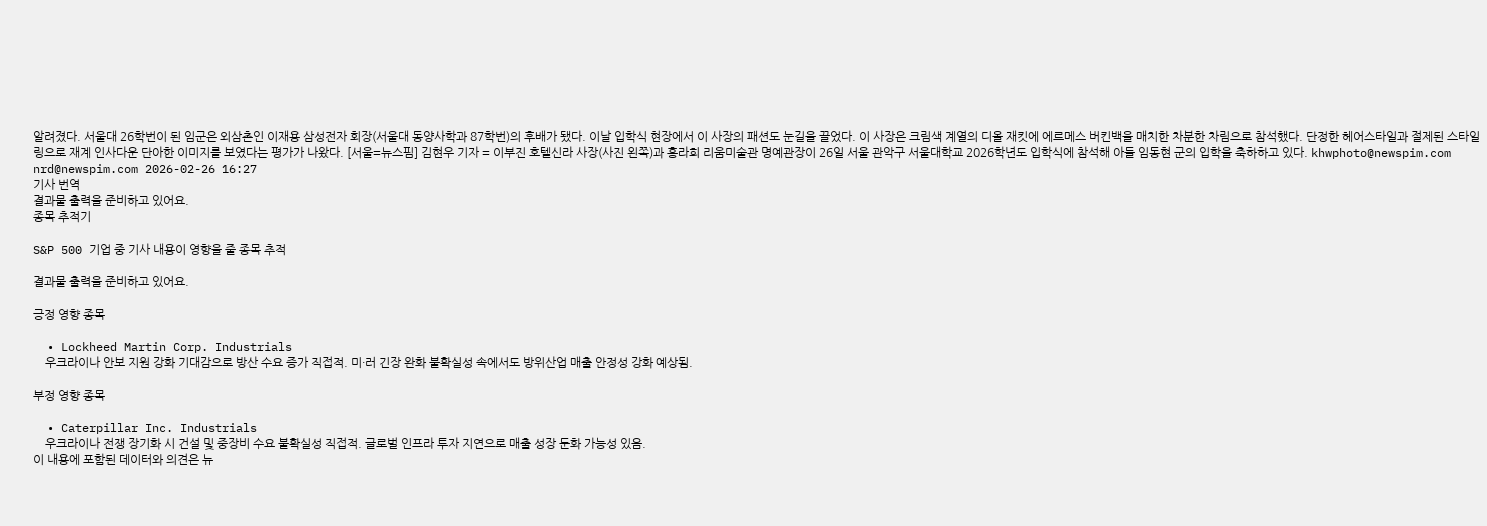알려졌다. 서울대 26학번이 된 임군은 외삼촌인 이재용 삼성전자 회장(서울대 동양사학과 87학번)의 후배가 됐다. 이날 입학식 현장에서 이 사장의 패션도 눈길을 끌었다. 이 사장은 크림색 계열의 디올 재킷에 에르메스 버킨백을 매치한 차분한 차림으로 참석했다. 단정한 헤어스타일과 절제된 스타일링으로 재계 인사다운 단아한 이미지를 보였다는 평가가 나왔다. [서울=뉴스핌] 김현우 기자 = 이부진 호텔신라 사장(사진 왼쪽)과 홍라희 리움미술관 명예관장이 26일 서울 관악구 서울대학교 2026학년도 입학식에 참석해 아들 임동현 군의 입학을 축하하고 있다. khwphoto@newspim.com nrd@newspim.com 2026-02-26 16:27
기사 번역
결과물 출력을 준비하고 있어요.
종목 추적기

S&P 500 기업 중 기사 내용이 영향을 줄 종목 추적

결과물 출력을 준비하고 있어요.

긍정 영향 종목

  • Lockheed Martin Corp. Industrials
    우크라이나 안보 지원 강화 기대감으로 방산 수요 증가 직접적. 미·러 긴장 완화 불확실성 속에서도 방위산업 매출 안정성 강화 예상됨.

부정 영향 종목

  • Caterpillar Inc. Industrials
    우크라이나 전쟁 장기화 시 건설 및 중장비 수요 불확실성 직접적. 글로벌 인프라 투자 지연으로 매출 성장 둔화 가능성 있음.
이 내용에 포함된 데이터와 의견은 뉴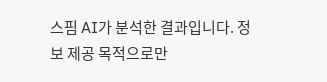스핌 AI가 분석한 결과입니다. 정보 제공 목적으로만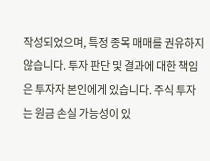작성되었으며, 특정 종목 매매를 권유하지 않습니다. 투자 판단 및 결과에 대한 책임은 투자자 본인에게 있습니다. 주식 투자는 원금 손실 가능성이 있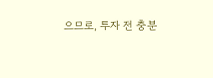으므로, 투자 전 충분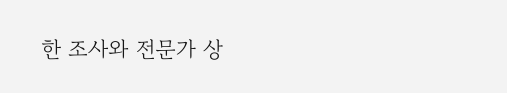한 조사와 전문가 상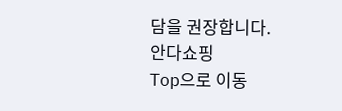담을 권장합니다.
안다쇼핑
Top으로 이동